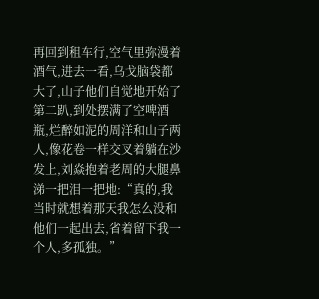再回到租车行,空气里弥漫着酒气,进去一看,乌戈脑袋都大了,山子他们自觉地开始了第二趴,到处摆满了空啤酒瓶,烂醉如泥的周洋和山子两人,像花卷一样交叉着躺在沙发上,刘焱抱着老周的大腿鼻涕一把泪一把地:“真的,我当时就想着那天我怎么没和他们一起出去,省着留下我一个人,多孤独。”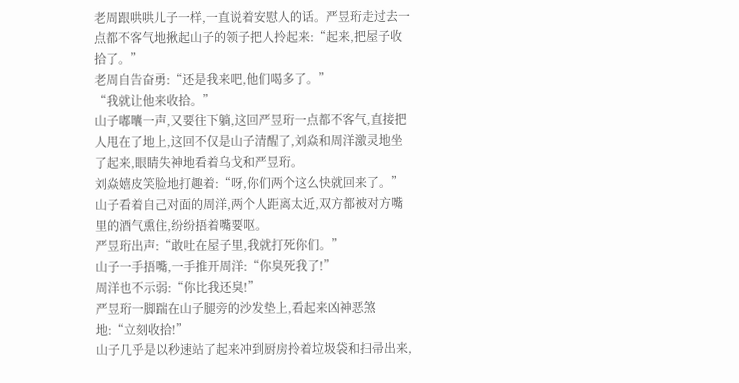老周跟哄哄儿子一样,一直说着安慰人的话。严昱珩走过去一点都不客气地揪起山子的领子把人拎起来:“起来,把屋子收拾了。”
老周自告奋勇:“还是我来吧,他们喝多了。”
“我就让他来收拾。”
山子嘟囔一声,又要往下躺,这回严昱珩一点都不客气,直接把人甩在了地上,这回不仅是山子清醒了,刘焱和周洋激灵地坐了起来,眼睛失神地看着乌戈和严昱珩。
刘焱嬉皮笑脸地打趣着:“呀,你们两个这么快就回来了。”
山子看着自己对面的周洋,两个人距离太近,双方都被对方嘴里的酒气熏住,纷纷捂着嘴要呕。
严昱珩出声:“敢吐在屋子里,我就打死你们。”
山子一手捂嘴,一手推开周洋:“你臭死我了!”
周洋也不示弱:“你比我还臭!”
严昱珩一脚踹在山子腿旁的沙发垫上,看起来凶神恶煞地:“立刻收拾!”
山子几乎是以秒速站了起来冲到厨房拎着垃圾袋和扫帚出来,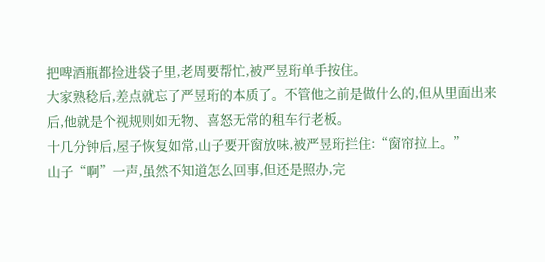把啤酒瓶都捡进袋子里,老周要帮忙,被严昱珩单手按住。
大家熟稔后,差点就忘了严昱珩的本质了。不管他之前是做什么的,但从里面出来后,他就是个视规则如无物、喜怒无常的租车行老板。
十几分钟后,屋子恢复如常,山子要开窗放味,被严昱珩拦住:“窗帘拉上。”
山子“啊”一声,虽然不知道怎么回事,但还是照办,完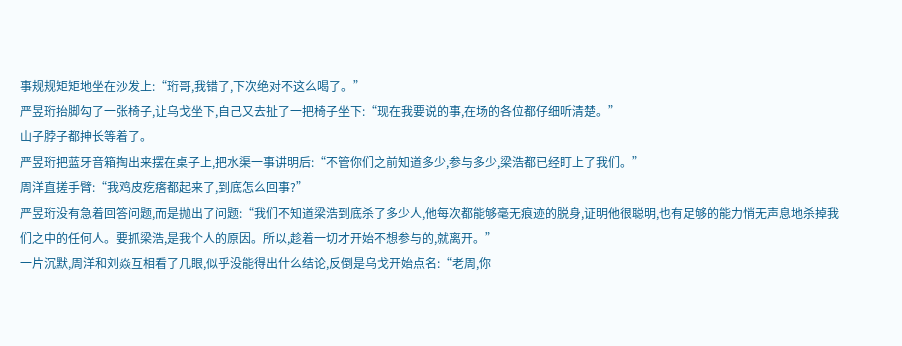事规规矩矩地坐在沙发上:“珩哥,我错了,下次绝对不这么喝了。”
严昱珩抬脚勾了一张椅子,让乌戈坐下,自己又去扯了一把椅子坐下:“现在我要说的事,在场的各位都仔细听清楚。”
山子脖子都抻长等着了。
严昱珩把蓝牙音箱掏出来摆在桌子上,把水渠一事讲明后:“不管你们之前知道多少,参与多少,梁浩都已经盯上了我们。”
周洋直搓手臂:“我鸡皮疙瘩都起来了,到底怎么回事?”
严昱珩没有急着回答问题,而是抛出了问题:“我们不知道梁浩到底杀了多少人,他每次都能够毫无痕迹的脱身,证明他很聪明,也有足够的能力悄无声息地杀掉我们之中的任何人。要抓梁浩,是我个人的原因。所以,趁着一切才开始不想参与的,就离开。”
一片沉默,周洋和刘焱互相看了几眼,似乎没能得出什么结论,反倒是乌戈开始点名:“老周,你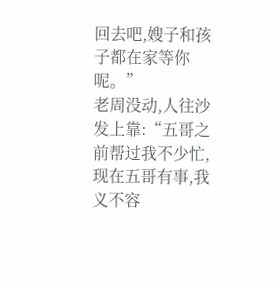回去吧,嫂子和孩子都在家等你呢。”
老周没动,人往沙发上靠:“五哥之前帮过我不少忙,现在五哥有事,我义不容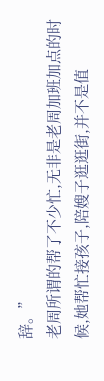辞。”
老周所谓的帮了不少忙,无非是老周加班加点的时候,她帮忙接孩子,陪嫂子逛逛街,并不是值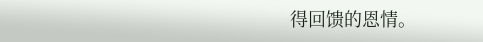得回馈的恩情。